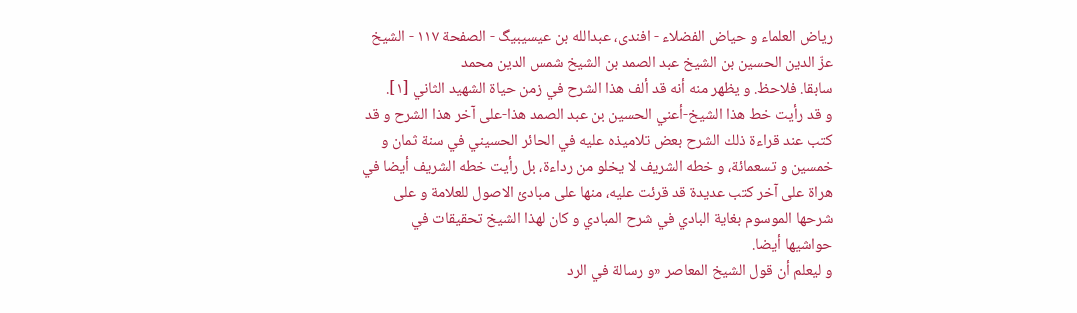ریاض العلماء و حیاض الفضلاء - افندی، عبدالله بن عیسیبیگ - الصفحة ١١٧ - الشيخ عزّ الدين الحسين بن الشيخ عبد الصمد بن الشيخ شمس الدين محمد
سابقا. فلاحظ. و يظهر منه أنه قد ألف هذا الشرح في زمن حياة الشهيد الثاني [١].
و قد رأيت خط هذا الشيخ-أعني الحسين بن عبد الصمد هذا-على آخر هذا الشرح و قد كتب عند قراءة ذلك الشرح بعض تلاميذه عليه في الحائر الحسيني في سنة ثمان و خمسين و تسعمائة، و خطه الشريف لا يخلو من رداءة، بل رأيت خطه الشريف أيضا في هراة على آخر كتب عديدة قد قرئت عليه، منها على مبادئ الاصول للعلامة و على شرحها الموسوم بغاية البادي في شرح المبادي و كان لهذا الشيخ تحقيقات في حواشيها أيضا.
و ليعلم أن قول الشيخ المعاصر «و رسالة في الرد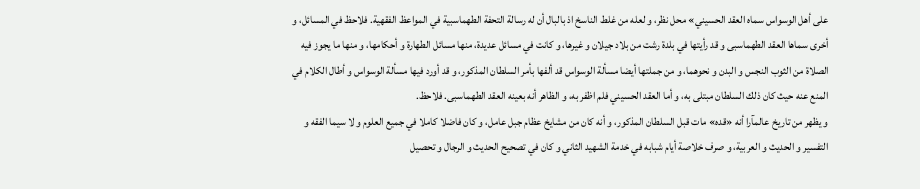على أهل الوسواس سماه العقد الحسيني» محل نظر، و لعله من غلط الناسخ اذ بالبال أن له رسالة التحفة الطهماسبية في المواعظ الفقهية. فلاحظ في المسائل، و أخرى سماها العقد الطهماسبى و قد رأيتها في بلدة رشت من بلاد جيلان و غيرها، و كانت في مسائل عديدة، منها مسائل الطهارة و أحكامها، و منها ما يجوز فيه الصلاة من الثوب النجس و البدن و نحوهما، و من جملتها أيضا مسألة الوسواس قد ألفها بأمر السلطان المذكور، و قد أورد فيها مسألة الوسواس و أطال الكلام في المنع عنه حيث كان ذلك السلطان مبتلى به، و أما العقد الحسيني فلم اظفر به، و الظاهر أنه بعينه العقد الطهماسبى. فلاحظ.
و يظهر من تاريخ عالمآرا أنه «قده» مات قبل السلطان المذكور، و أنه كان من مشايخ عظام جبل عامل، و كان فاضلا كاملا في جميع العلوم و لا سيما الفقه و التفسير و الحديث و العربية، و صرف خلاصة أيام شبابه في خدمة الشهيد الثاني و كان في تصحيح الحديث و الرجال و تحصيل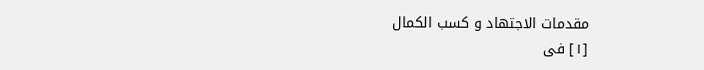مقدمات الاجتهاد و كسب الكمال
[١] فى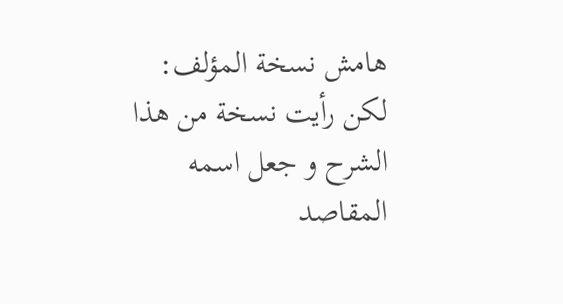هامش نسخة المؤلف: لكن رأيت نسخة من هذا الشرح و جعل اسمه المقاصد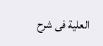العلية فى شرح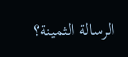الرسالة الثمينة؟